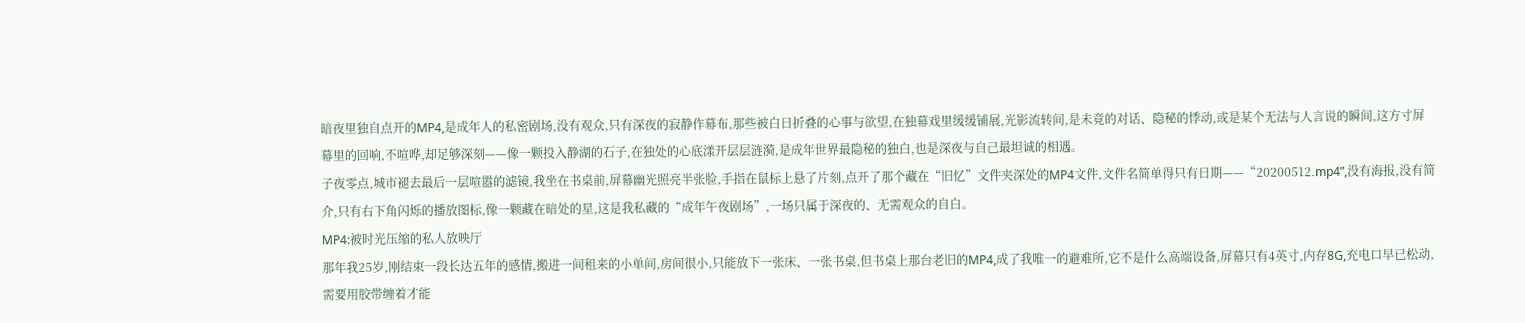暗夜里独自点开的MP4,是成年人的私密剧场,没有观众,只有深夜的寂静作幕布,那些被白日折叠的心事与欲望,在独幕戏里缓缓铺展,光影流转间,是未竟的对话、隐秘的悸动,或是某个无法与人言说的瞬间,这方寸屏幕里的回响,不喧哗,却足够深刻——像一颗投入静湖的石子,在独处的心底漾开层层涟漪,是成年世界最隐秘的独白,也是深夜与自己最坦诚的相遇。
子夜零点,城市褪去最后一层喧嚣的滤镜,我坐在书桌前,屏幕幽光照亮半张脸,手指在鼠标上悬了片刻,点开了那个藏在“旧忆”文件夹深处的MP4文件,文件名简单得只有日期——“20200512.mp4”,没有海报,没有简介,只有右下角闪烁的播放图标,像一颗藏在暗处的星,这是我私藏的“成年午夜剧场”,一场只属于深夜的、无需观众的自白。
MP4:被时光压缩的私人放映厅
那年我25岁,刚结束一段长达五年的感情,搬进一间租来的小单间,房间很小,只能放下一张床、一张书桌,但书桌上那台老旧的MP4,成了我唯一的避难所,它不是什么高端设备,屏幕只有4英寸,内存8G,充电口早已松动,需要用胶带缠着才能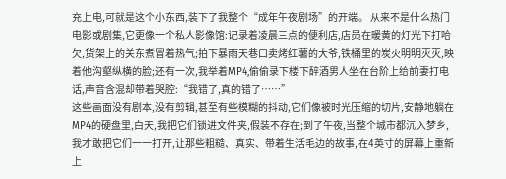充上电,可就是这个小东西,装下了我整个“成年午夜剧场”的开端。 从来不是什么热门电影或剧集,它更像一个私人影像馆:记录着凌晨三点的便利店,店员在暖黄的灯光下打哈欠,货架上的关东煮冒着热气;拍下暴雨天巷口卖烤红薯的大爷,铁桶里的炭火明明灭灭,映着他沟壑纵横的脸;还有一次,我举着MP4,偷偷录下楼下醉酒男人坐在台阶上给前妻打电话,声音含混却带着哭腔:“我错了,真的错了……”
这些画面没有剧本,没有剪辑,甚至有些模糊的抖动,它们像被时光压缩的切片,安静地躺在MP4的硬盘里,白天,我把它们锁进文件夹,假装不存在;到了午夜,当整个城市都沉入梦乡,我才敢把它们一一打开,让那些粗糙、真实、带着生活毛边的故事,在4英寸的屏幕上重新上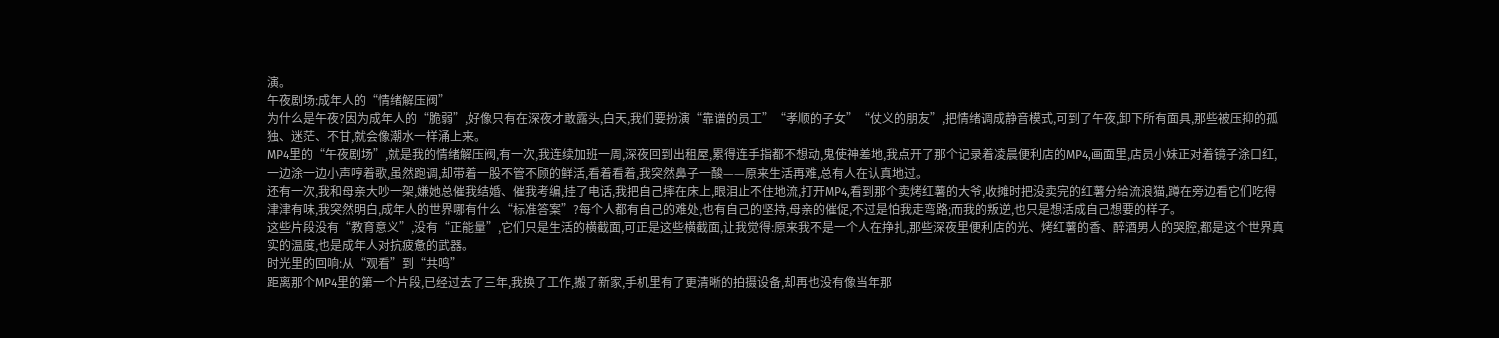演。
午夜剧场:成年人的“情绪解压阀”
为什么是午夜?因为成年人的“脆弱”,好像只有在深夜才敢露头,白天,我们要扮演“靠谱的员工”“孝顺的子女”“仗义的朋友”,把情绪调成静音模式,可到了午夜,卸下所有面具,那些被压抑的孤独、迷茫、不甘,就会像潮水一样涌上来。
MP4里的“午夜剧场”,就是我的情绪解压阀,有一次,我连续加班一周,深夜回到出租屋,累得连手指都不想动,鬼使神差地,我点开了那个记录着凌晨便利店的MP4,画面里,店员小妹正对着镜子涂口红,一边涂一边小声哼着歌,虽然跑调,却带着一股不管不顾的鲜活,看着看着,我突然鼻子一酸——原来生活再难,总有人在认真地过。
还有一次,我和母亲大吵一架,嫌她总催我结婚、催我考编,挂了电话,我把自己摔在床上,眼泪止不住地流,打开MP4,看到那个卖烤红薯的大爷,收摊时把没卖完的红薯分给流浪猫,蹲在旁边看它们吃得津津有味,我突然明白,成年人的世界哪有什么“标准答案”?每个人都有自己的难处,也有自己的坚持,母亲的催促,不过是怕我走弯路;而我的叛逆,也只是想活成自己想要的样子。
这些片段没有“教育意义”,没有“正能量”,它们只是生活的横截面,可正是这些横截面,让我觉得:原来我不是一个人在挣扎,那些深夜里便利店的光、烤红薯的香、醉酒男人的哭腔,都是这个世界真实的温度,也是成年人对抗疲惫的武器。
时光里的回响:从“观看”到“共鸣”
距离那个MP4里的第一个片段,已经过去了三年,我换了工作,搬了新家,手机里有了更清晰的拍摄设备,却再也没有像当年那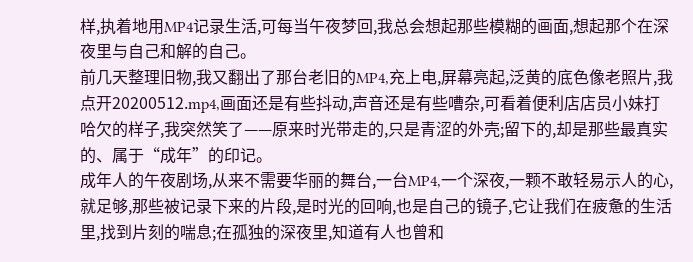样,执着地用MP4记录生活,可每当午夜梦回,我总会想起那些模糊的画面,想起那个在深夜里与自己和解的自己。
前几天整理旧物,我又翻出了那台老旧的MP4,充上电,屏幕亮起,泛黄的底色像老照片,我点开20200512.mp4,画面还是有些抖动,声音还是有些嘈杂,可看着便利店店员小妹打哈欠的样子,我突然笑了——原来时光带走的,只是青涩的外壳;留下的,却是那些最真实的、属于“成年”的印记。
成年人的午夜剧场,从来不需要华丽的舞台,一台MP4,一个深夜,一颗不敢轻易示人的心,就足够,那些被记录下来的片段,是时光的回响,也是自己的镜子,它让我们在疲惫的生活里,找到片刻的喘息;在孤独的深夜里,知道有人也曾和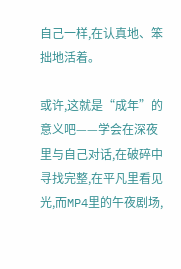自己一样,在认真地、笨拙地活着。

或许,这就是“成年”的意义吧——学会在深夜里与自己对话,在破碎中寻找完整,在平凡里看见光,而MP4里的午夜剧场,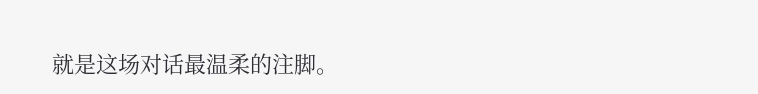就是这场对话最温柔的注脚。